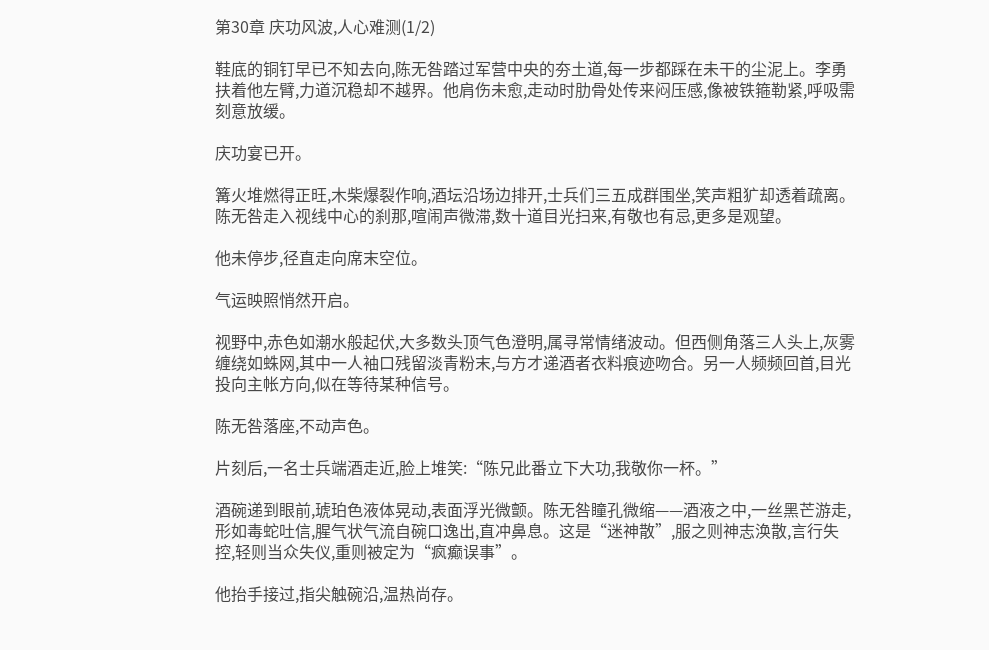第30章 庆功风波,人心难测(1/2)

鞋底的铜钉早已不知去向,陈无咎踏过军营中央的夯土道,每一步都踩在未干的尘泥上。李勇扶着他左臂,力道沉稳却不越界。他肩伤未愈,走动时肋骨处传来闷压感,像被铁箍勒紧,呼吸需刻意放缓。

庆功宴已开。

篝火堆燃得正旺,木柴爆裂作响,酒坛沿场边排开,士兵们三五成群围坐,笑声粗犷却透着疏离。陈无咎走入视线中心的刹那,喧闹声微滞,数十道目光扫来,有敬也有忌,更多是观望。

他未停步,径直走向席末空位。

气运映照悄然开启。

视野中,赤色如潮水般起伏,大多数头顶气色澄明,属寻常情绪波动。但西侧角落三人头上,灰雾缠绕如蛛网,其中一人袖口残留淡青粉末,与方才递酒者衣料痕迹吻合。另一人频频回首,目光投向主帐方向,似在等待某种信号。

陈无咎落座,不动声色。

片刻后,一名士兵端酒走近,脸上堆笑:“陈兄此番立下大功,我敬你一杯。”

酒碗递到眼前,琥珀色液体晃动,表面浮光微颤。陈无咎瞳孔微缩——酒液之中,一丝黑芒游走,形如毒蛇吐信,腥气状气流自碗口逸出,直冲鼻息。这是“迷神散”,服之则神志涣散,言行失控,轻则当众失仪,重则被定为“疯癫误事”。

他抬手接过,指尖触碗沿,温热尚存。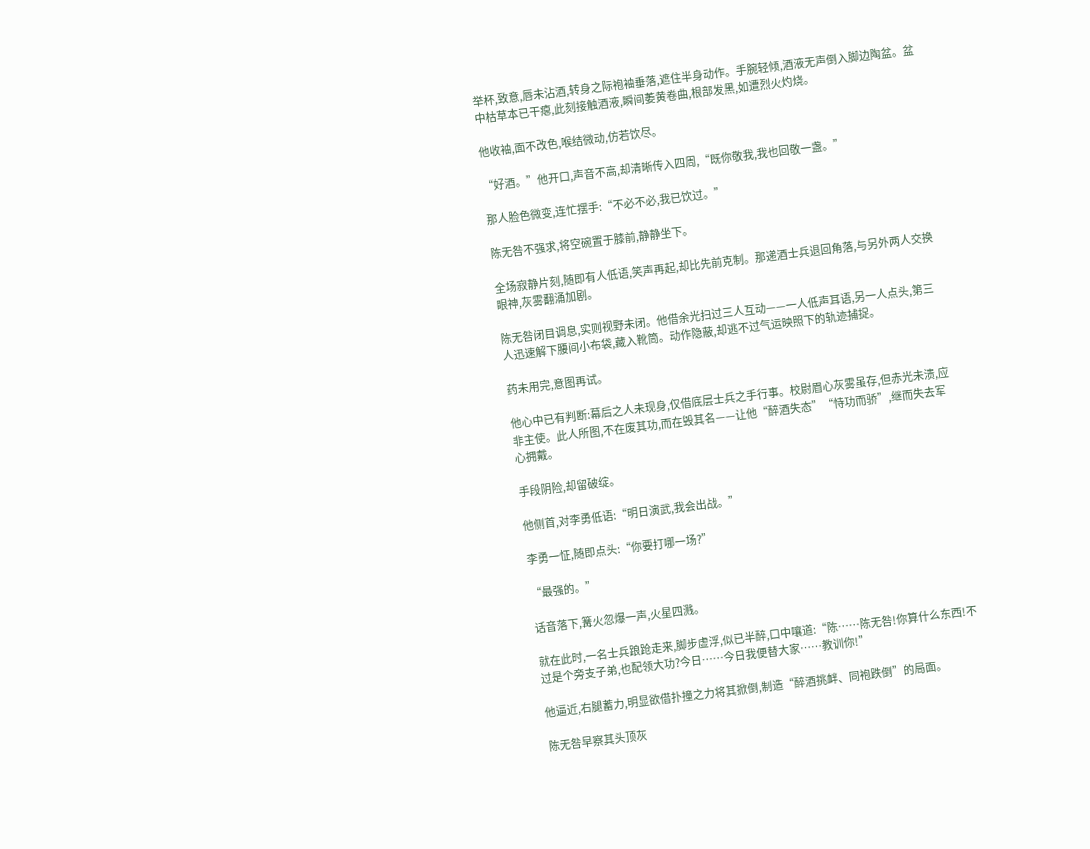举杯,致意,唇未沾酒,转身之际袍袖垂落,遮住半身动作。手腕轻倾,酒液无声倒入脚边陶盆。盆中枯草本已干瘪,此刻接触酒液,瞬间萎黄卷曲,根部发黑,如遭烈火灼烧。

他收袖,面不改色,喉结微动,仿若饮尽。

“好酒。”他开口,声音不高,却清晰传入四周,“既你敬我,我也回敬一盏。”

那人脸色微变,连忙摆手:“不必不必,我已饮过。”

陈无咎不强求,将空碗置于膝前,静静坐下。

全场寂静片刻,随即有人低语,笑声再起,却比先前克制。那递酒士兵退回角落,与另外两人交换眼神,灰雾翻涌加剧。

陈无咎闭目调息,实则视野未闭。他借余光扫过三人互动——一人低声耳语,另一人点头,第三人迅速解下腰间小布袋,藏入靴筒。动作隐蔽,却逃不过气运映照下的轨迹捕捉。

药未用完,意图再试。

他心中已有判断:幕后之人未现身,仅借底层士兵之手行事。校尉眉心灰雾虽存,但赤光未溃,应非主使。此人所图,不在废其功,而在毁其名——让他“醉酒失态”“恃功而骄”,继而失去军心拥戴。

手段阴险,却留破绽。

他侧首,对李勇低语:“明日演武,我会出战。”

李勇一怔,随即点头:“你要打哪一场?”

“最强的。”

话音落下,篝火忽爆一声,火星四溅。

就在此时,一名士兵踉跄走来,脚步虚浮,似已半醉,口中嚷道:“陈……陈无咎!你算什么东西!不过是个旁支子弟,也配领大功?今日……今日我便替大家……教训你!”

他逼近,右腿蓄力,明显欲借扑撞之力将其掀倒,制造“醉酒挑衅、同袍跌倒”的局面。

陈无咎早察其头顶灰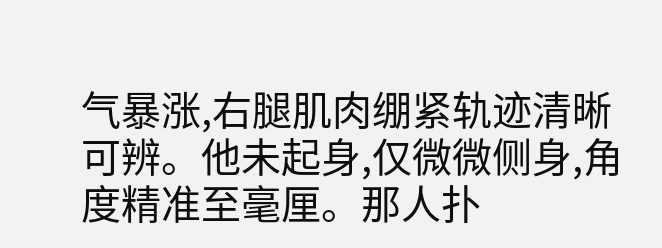气暴涨,右腿肌肉绷紧轨迹清晰可辨。他未起身,仅微微侧身,角度精准至毫厘。那人扑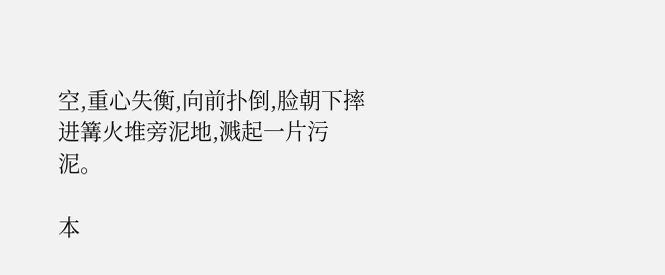空,重心失衡,向前扑倒,脸朝下摔进篝火堆旁泥地,溅起一片污泥。

本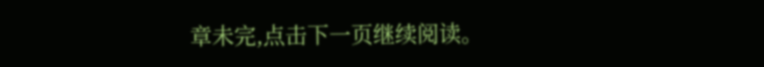章未完,点击下一页继续阅读。